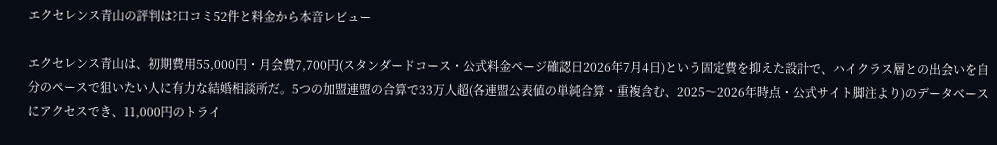エクセレンス青山の評判は?口コミ52件と料金から本音レビュー

エクセレンス青山は、初期費用55,000円・月会費7,700円(スタンダードコース・公式料金ページ確認日2026年7月4日)という固定費を抑えた設計で、ハイクラス層との出会いを自分のペースで狙いたい人に有力な結婚相談所だ。5つの加盟連盟の合算で33万人超(各連盟公表値の単純合算・重複含む、2025〜2026年時点・公式サイト脚注より)のデータベースにアクセスでき、11,000円のトライ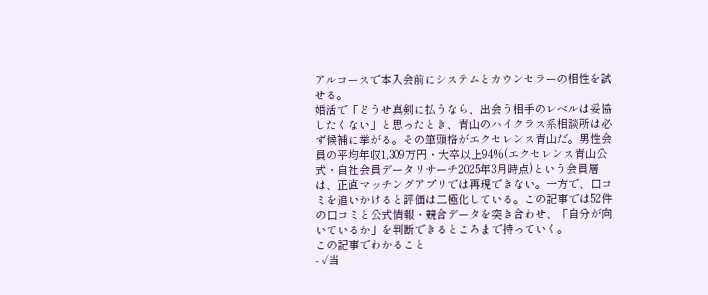アルコースで本入会前にシステムとカウンセラーの相性を試せる。
婚活で「どうせ真剣に払うなら、出会う相手のレベルは妥協したくない」と思ったとき、青山のハイクラス系相談所は必ず候補に挙がる。その筆頭格がエクセレンス青山だ。男性会員の平均年収1,309万円・大卒以上94%(エクセレンス青山公式・自社会員データリサーチ2025年3月時点)という会員層は、正直マッチングアプリでは再現できない。一方で、口コミを追いかけると評価は二極化している。この記事では52件の口コミと公式情報・競合データを突き合わせ、「自分が向いているか」を判断できるところまで持っていく。
この記事でわかること
- ✓当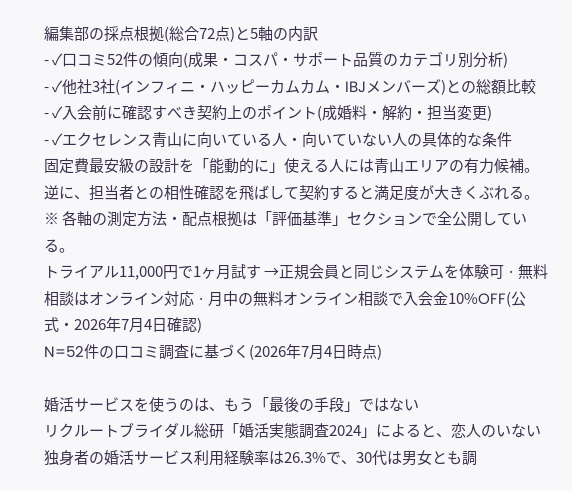編集部の採点根拠(総合72点)と5軸の内訳
- ✓口コミ52件の傾向(成果・コスパ・サポート品質のカテゴリ別分析)
- ✓他社3社(インフィニ・ハッピーカムカム・IBJメンバーズ)との総額比較
- ✓入会前に確認すべき契約上のポイント(成婚料・解約・担当変更)
- ✓エクセレンス青山に向いている人・向いていない人の具体的な条件
固定費最安級の設計を「能動的に」使える人には青山エリアの有力候補。逆に、担当者との相性確認を飛ばして契約すると満足度が大きくぶれる。
※ 各軸の測定方法・配点根拠は「評価基準」セクションで全公開している。
トライアル11,000円で1ヶ月試す →正規会員と同じシステムを体験可 · 無料相談はオンライン対応 · 月中の無料オンライン相談で入会金10%OFF(公式・2026年7月4日確認)
N=52件の口コミ調査に基づく(2026年7月4日時点)

婚活サービスを使うのは、もう「最後の手段」ではない
リクルートブライダル総研「婚活実態調査2024」によると、恋人のいない独身者の婚活サービス利用経験率は26.3%で、30代は男女とも調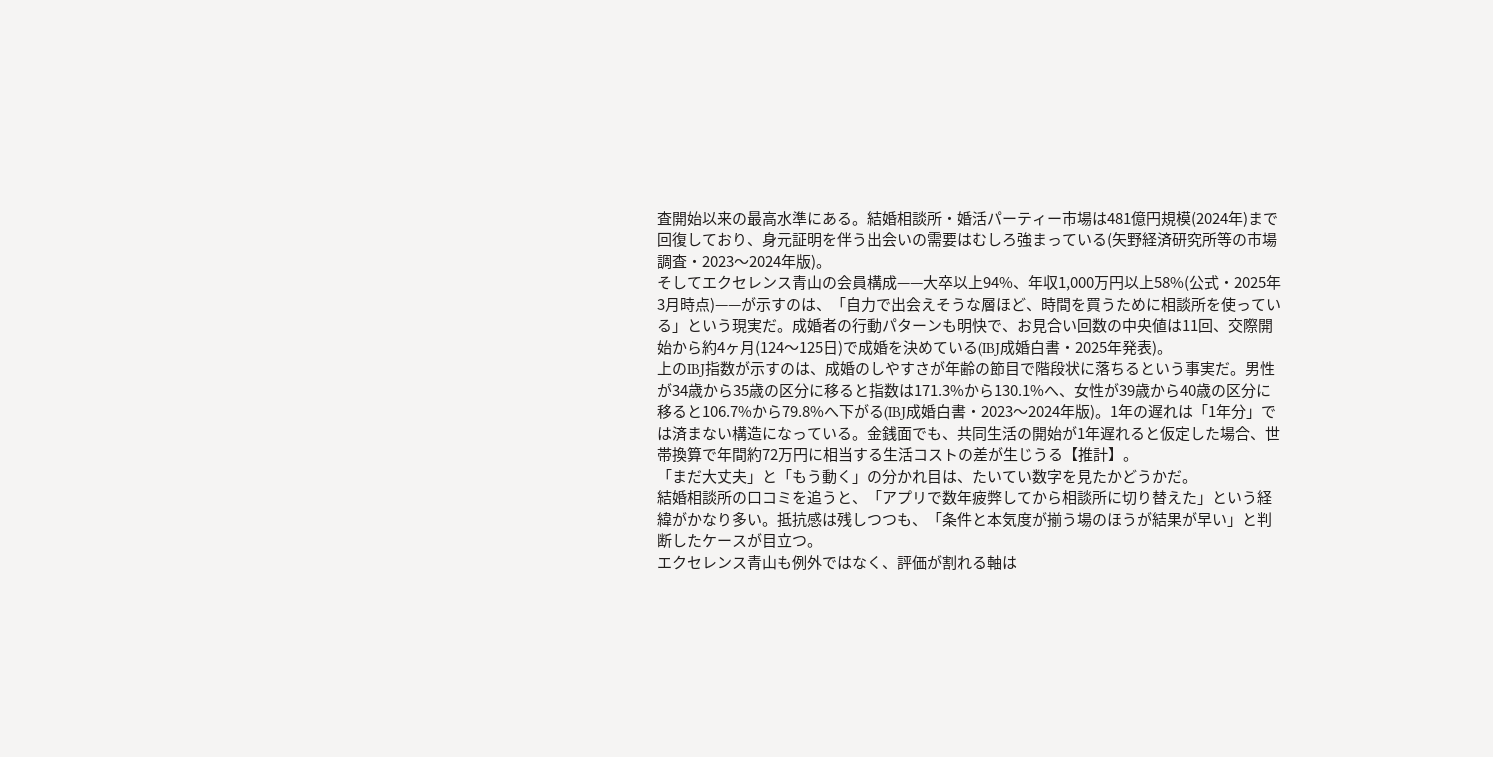査開始以来の最高水準にある。結婚相談所・婚活パーティー市場は481億円規模(2024年)まで回復しており、身元証明を伴う出会いの需要はむしろ強まっている(矢野経済研究所等の市場調査・2023〜2024年版)。
そしてエクセレンス青山の会員構成——大卒以上94%、年収1,000万円以上58%(公式・2025年3月時点)——が示すのは、「自力で出会えそうな層ほど、時間を買うために相談所を使っている」という現実だ。成婚者の行動パターンも明快で、お見合い回数の中央値は11回、交際開始から約4ヶ月(124〜125日)で成婚を決めている(IBJ成婚白書・2025年発表)。
上のIBJ指数が示すのは、成婚のしやすさが年齢の節目で階段状に落ちるという事実だ。男性が34歳から35歳の区分に移ると指数は171.3%から130.1%へ、女性が39歳から40歳の区分に移ると106.7%から79.8%へ下がる(IBJ成婚白書・2023〜2024年版)。1年の遅れは「1年分」では済まない構造になっている。金銭面でも、共同生活の開始が1年遅れると仮定した場合、世帯換算で年間約72万円に相当する生活コストの差が生じうる【推計】。
「まだ大丈夫」と「もう動く」の分かれ目は、たいてい数字を見たかどうかだ。
結婚相談所の口コミを追うと、「アプリで数年疲弊してから相談所に切り替えた」という経緯がかなり多い。抵抗感は残しつつも、「条件と本気度が揃う場のほうが結果が早い」と判断したケースが目立つ。
エクセレンス青山も例外ではなく、評価が割れる軸は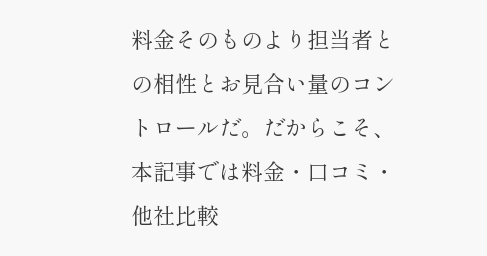料金そのものより担当者との相性とお見合い量のコントロールだ。だからこそ、本記事では料金・口コミ・他社比較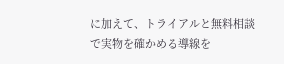に加えて、トライアルと無料相談で実物を確かめる導線を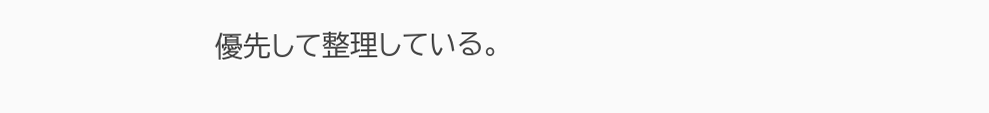優先して整理している。